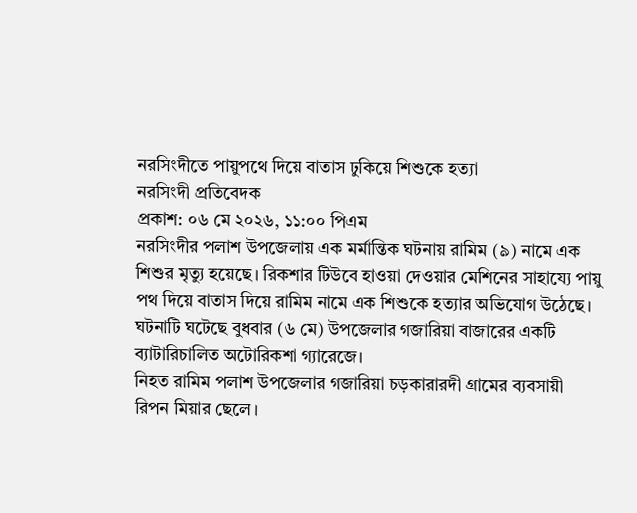নরসিংদীতে পায়ুপথে দিয়ে বাতাস ঢুকিয়ে শিশুকে হত্যা
নরসিংদী প্রতিবেদক
প্রকাশ: ০৬ মে ২০২৬, ১১:০০ পিএম
নরসিংদীর পলাশ উপজেলায় এক মর্মান্তিক ঘটনায় রামিম (৯) নামে এক শিশুর মৃত্যু হয়েছে। রিকশার টিউবে হাওয়া দেওয়ার মেশিনের সাহায্যে পায়ু পথ দিয়ে বাতাস দিয়ে রামিম নামে এক শিশুকে হত্যার অভিযোগ উঠেছে।
ঘটনাটি ঘটেছে বুধবার (৬ মে) উপজেলার গজারিয়া বাজারের একটি ব্যাটারিচালিত অটোরিকশা গ্যারেজে।
নিহত রামিম পলাশ উপজেলার গজারিয়া চড়কারারদী গ্রামের ব্যবসায়ী রিপন মিয়ার ছেলে।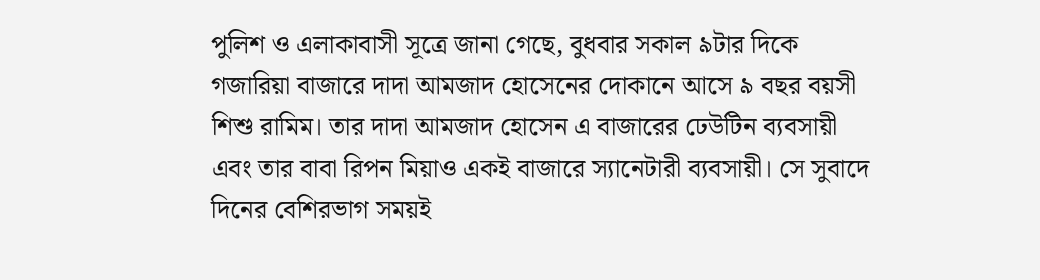পুলিশ ও এলাকাবাসী সূত্রে জানা গেছে, বুধবার সকাল ৯টার দিকে গজারিয়া বাজারে দাদা আমজাদ হোসেনের দোকানে আসে ৯ বছর বয়সী শিশু রামিম। তার দাদা আমজাদ হোসেন এ বাজারের ঢেউটিন ব্যবসায়ী এবং তার বাবা রিপন মিয়াও একই বাজারে স্যানেটারী ব্যবসায়ী। সে সুবাদে দিনের বেশিরভাগ সময়ই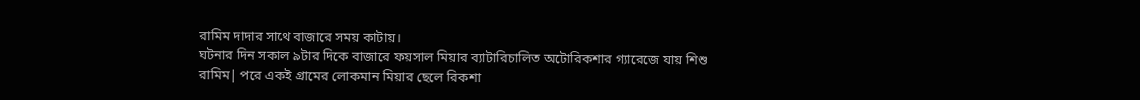রামিম দাদার সাথে বাজারে সময় কাটায়।
ঘটনার দিন সকাল ৯টার দিকে বাজারে ফয়সাল মিয়ার ব্যাটারিচালিত অটোরিকশার গ্যারেজে যায় শিশু রামিম| পরে একই গ্রামের লোকমান মিয়ার ছেলে রিকশা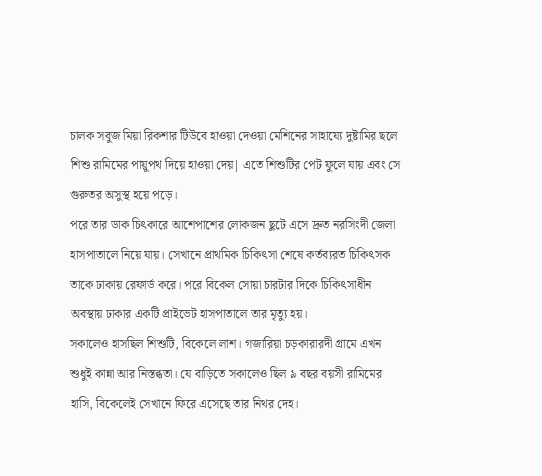চালক সবুজ মিয়া রিকশার টিউবে হাওয়া দেওয়া মেশিনের সাহায্যে দুষ্টামির ছলে শিশু রামিমের পায়ুপথ দিয়ে হাওয়া দেয়| এতে শিশুটির পেট ফুলে যায় এবং সে গুরুতর অসুস্থ হয়ে পড়ে।
পরে তার ডাক চিৎকারে আশেপাশের লোকজন ছুটে এসে দ্রুত নরসিংদী জেলা হাসপাতালে নিয়ে যায়। সেখানে প্রাথমিক চিকিৎসা শেষে কর্তব্যরত চিকিৎসক তাকে ঢাকায় রেফার্ড করে। পরে বিকেল সোয়া চারটার দিকে চিকিৎসাধীন অবস্থায় ঢাকার একটি প্রাইভেট হাসপাতালে তার মৃত্যু হয়।
সকালেও হাসছিল শিশুটি, বিকেলে লাশ। গজারিয়া চড়কারারদী গ্রামে এখন শুধুই কান্না আর নিস্তব্ধতা। যে বাড়িতে সকালেও ছিল ৯ বছর বয়সী রামিমের হাসি, বিকেলেই সেখানে ফিরে এসেছে তার নিথর দেহ।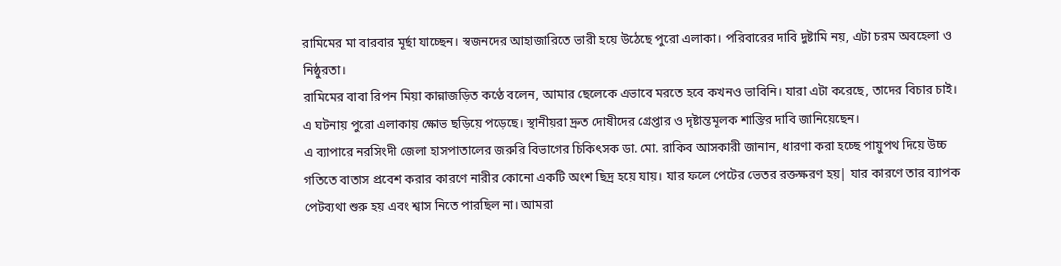রামিমের মা বারবার মূর্ছা যাচ্ছেন। স্বজনদের আহাজারিতে ভারী হয়ে উঠেছে পুরো এলাকা। পরিবারের দাবি দুষ্টামি নয়, এটা চরম অবহেলা ও নিষ্ঠুরতা।
রামিমের বাবা রিপন মিয়া কান্নাজড়িত কণ্ঠে বলেন, আমার ছেলেকে এভাবে মরতে হবে কখনও ভাবিনি। যারা এটা করেছে, তাদের বিচার চাই।
এ ঘটনায় পুরো এলাকায় ক্ষোভ ছড়িয়ে পড়েছে। স্থানীয়রা দ্রুত দোষীদের গ্রেপ্তার ও দৃষ্টান্তমূলক শাস্তির দাবি জানিয়েছেন।
এ ব্যাপারে নরসিংদী জেলা হাসপাতালের জরুরি বিভাগের চিকিৎসক ডা. মো. রাকিব আসকারী জানান, ধারণা করা হচ্ছে পায়ুপথ দিয়ে উচ্চ গতিতে বাতাস প্রবেশ করার কারণে নারীর কোনো একটি অংশ ছিদ্র হয়ে যায়। যার ফলে পেটের ভেতর রক্তক্ষরণ হয়| যার কারণে তার ব্যাপক পেটব্যথা শুরু হয় এবং শ্বাস নিতে পারছিল না। আমরা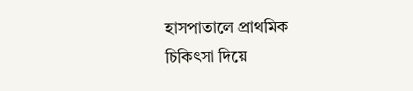হাসপাতালে প্রাথমিক চিকিৎসা দিয়ে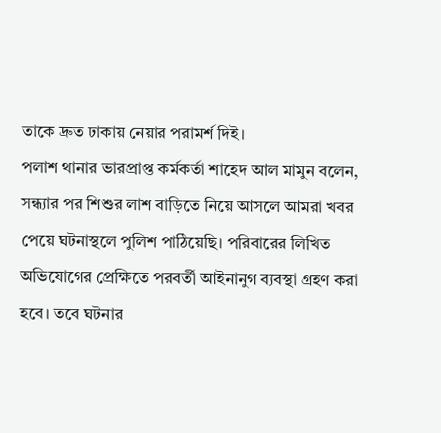তাকে দ্রুত ঢাকায় নেয়ার পরামর্শ দিই।
পলাশ থানার ভারপ্রাপ্ত কর্মকর্তা শাহেদ আল মামুন বলেন, সন্ধ্যার পর শিশুর লাশ বাড়িতে নিয়ে আসলে আমরা খবর পেয়ে ঘটনাস্থলে পুলিশ পাঠিয়েছি। পরিবারের লিখিত অভিযোগের প্রেক্ষিতে পরবর্তী আইনানুগ ব্যবস্থা গ্রহণ করা হবে। তবে ঘটনার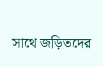সাথে জড়িতদের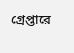গ্রেপ্তারে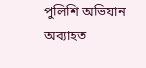পুলিশি অভিযান অব্যাহত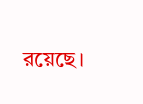রয়েছে।